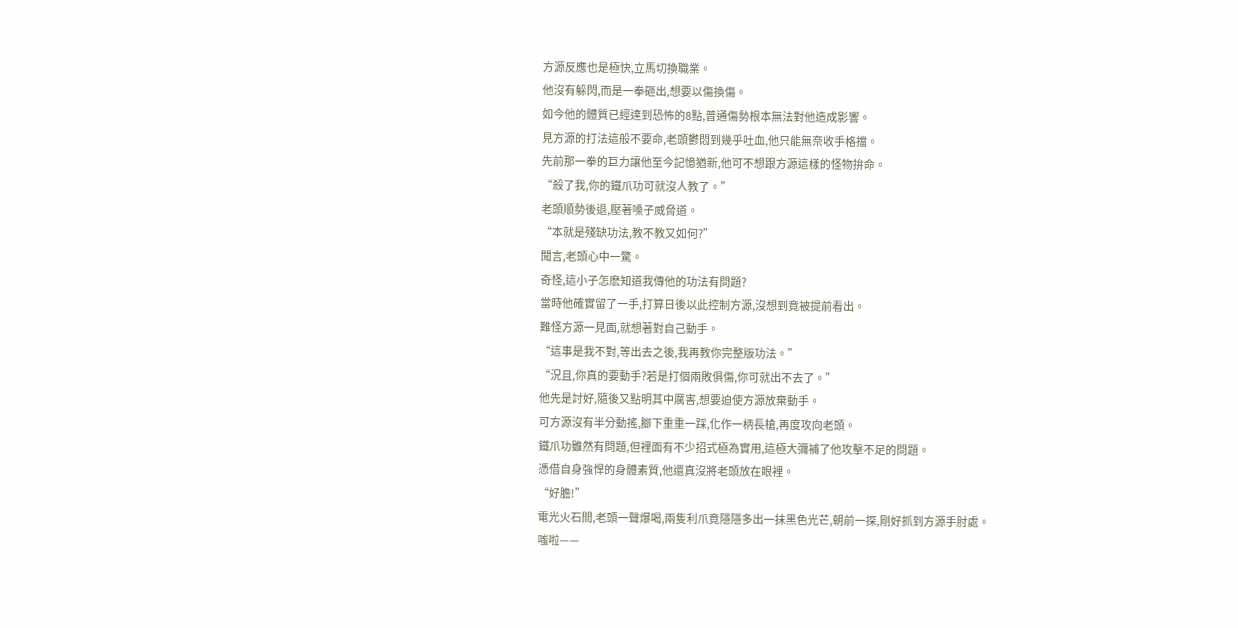方源反應也是極快,立馬切換職業。
他沒有躲閃,而是一拳砸出,想要以傷換傷。
如今他的體質已經達到恐怖的8點,普通傷勢根本無法對他造成影響。
見方源的打法這般不要命,老頭鬱悶到幾乎吐血,他只能無奈收手格擋。
先前那一拳的巨力讓他至今記憶猶新,他可不想跟方源這樣的怪物拚命。
“殺了我,你的鐵爪功可就沒人教了。”
老頭順勢後退,壓著嗓子威脅道。
“本就是殘缺功法,教不教又如何?”
聞言,老頭心中一驚。
奇怪,這小子怎麽知道我傳他的功法有問題?
當時他確實留了一手,打算日後以此控制方源,沒想到竟被提前看出。
難怪方源一見面,就想著對自己動手。
“這事是我不對,等出去之後,我再教你完整版功法。”
“況且,你真的要動手?若是打個兩敗俱傷,你可就出不去了。”
他先是討好,隨後又點明其中厲害,想要迫使方源放棄動手。
可方源沒有半分動搖,腳下重重一踩,化作一柄長槍,再度攻向老頭。
鐵爪功雖然有問題,但裡面有不少招式極為實用,這極大彌補了他攻擊不足的問題。
憑借自身強悍的身體素質,他還真沒將老頭放在眼裡。
“好膽!”
電光火石間,老頭一聲爆喝,兩隻利爪竟隱隱多出一抹黑色光芒,朝前一探,剛好抓到方源手肘處。
嗤啦——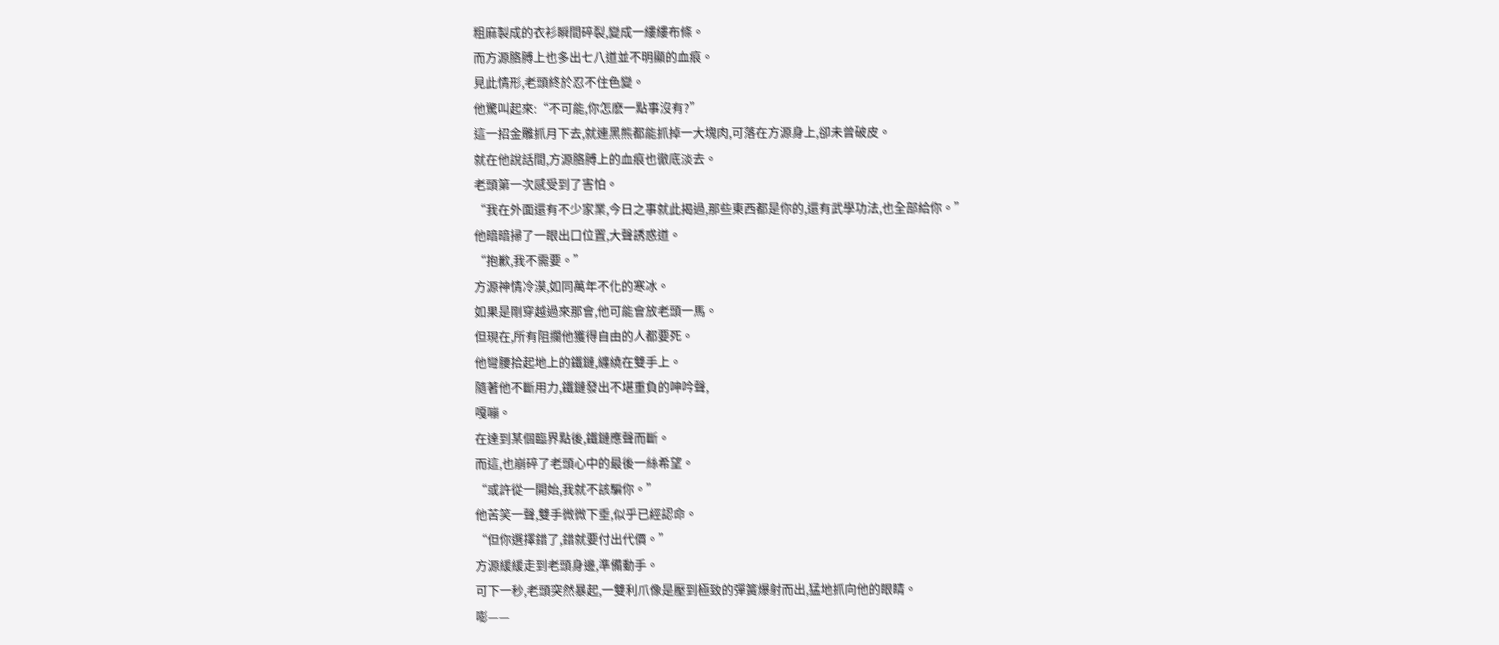粗麻製成的衣衫瞬間碎裂,變成一縷縷布條。
而方源胳膊上也多出七八道並不明顯的血痕。
見此情形,老頭終於忍不住色變。
他驚叫起來:“不可能,你怎麽一點事沒有?”
這一招金雕抓月下去,就連黑熊都能抓掉一大塊肉,可落在方源身上,卻未曾破皮。
就在他說話間,方源胳膊上的血痕也徹底淡去。
老頭第一次感受到了害怕。
“我在外面還有不少家業,今日之事就此揭過,那些東西都是你的,還有武學功法,也全部給你。”
他暗暗掃了一眼出口位置,大聲誘惑道。
“抱歉,我不需要。”
方源神情冷漠,如同萬年不化的寒冰。
如果是剛穿越過來那會,他可能會放老頭一馬。
但現在,所有阻攔他獲得自由的人都要死。
他彎腰拾起地上的鐵鏈,纏繞在雙手上。
隨著他不斷用力,鐵鏈發出不堪重負的呻吟聲,
嘎嘣。
在達到某個臨界點後,鐵鏈應聲而斷。
而這,也崩碎了老頭心中的最後一絲希望。
“或許從一開始,我就不該騙你。”
他苦笑一聲,雙手微微下垂,似乎已經認命。
“但你選擇錯了,錯就要付出代價。”
方源緩緩走到老頭身邊,準備動手。
可下一秒,老頭突然暴起,一雙利爪像是壓到極致的彈簧爆射而出,猛地抓向他的眼睛。
嘭——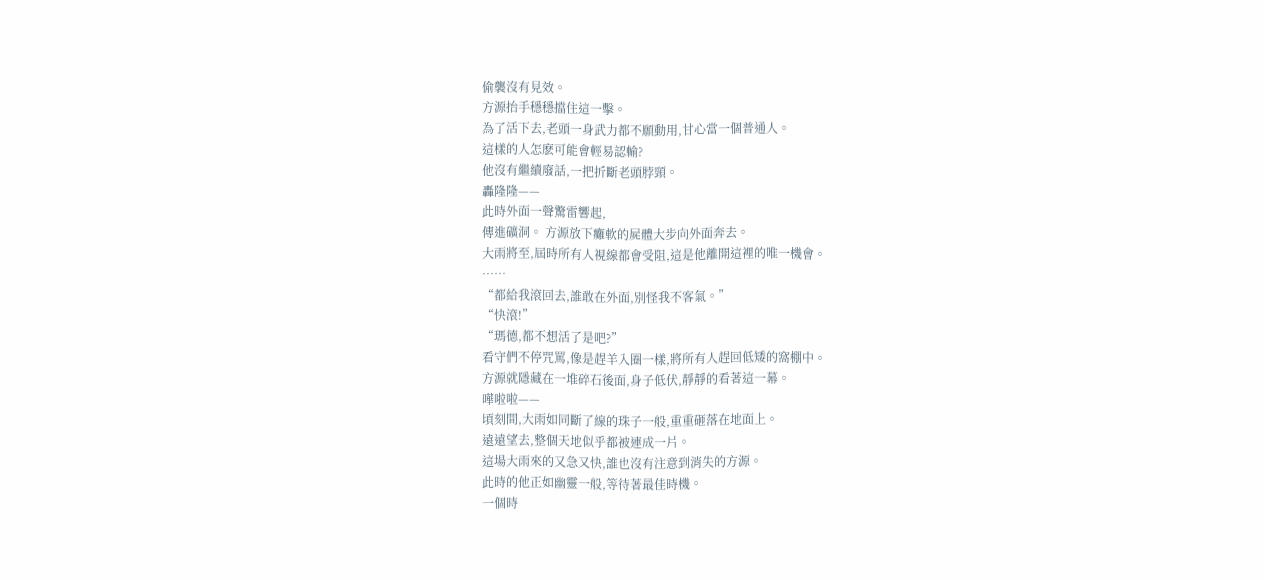偷襲沒有見效。
方源抬手穩穩擋住這一擊。
為了活下去,老頭一身武力都不願動用,甘心當一個普通人。
這樣的人怎麽可能會輕易認輸?
他沒有繼續廢話,一把折斷老頭脖頸。
轟隆隆——
此時外面一聲驚雷響起,
傳進礦洞。 方源放下癱軟的屍體大步向外面奔去。
大雨將至,屆時所有人視線都會受阻,這是他離開這裡的唯一機會。
……
“都給我滾回去,誰敢在外面,別怪我不客氣。”
“快滾!”
“瑪德,都不想活了是吧?”
看守們不停咒罵,像是趕羊入圈一樣,將所有人趕回低矮的窩棚中。
方源就隱藏在一堆碎石後面,身子低伏,靜靜的看著這一幕。
嘩啦啦——
頃刻間,大雨如同斷了線的珠子一般,重重砸落在地面上。
遠遠望去,整個天地似乎都被連成一片。
這場大雨來的又急又快,誰也沒有注意到消失的方源。
此時的他正如幽靈一般,等待著最佳時機。
一個時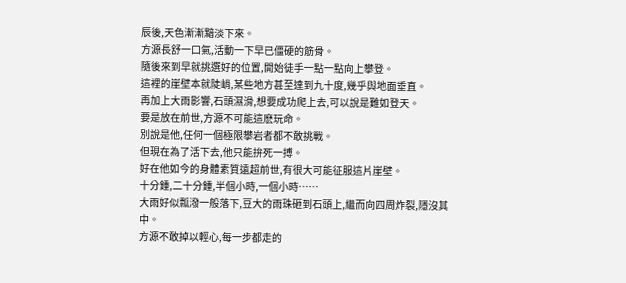辰後,天色漸漸黯淡下來。
方源長舒一口氣,活動一下早已僵硬的筋骨。
隨後來到早就挑選好的位置,開始徒手一點一點向上攀登。
這裡的崖壁本就陡峭,某些地方甚至達到九十度,幾乎與地面垂直。
再加上大雨影響,石頭濕滑,想要成功爬上去,可以說是難如登天。
要是放在前世,方源不可能這麽玩命。
別說是他,任何一個極限攀岩者都不敢挑戰。
但現在為了活下去,他只能拚死一搏。
好在他如今的身體素質遠超前世,有很大可能征服這片崖壁。
十分鍾,二十分鍾,半個小時,一個小時……
大雨好似瓢潑一般落下,豆大的雨珠砸到石頭上,繼而向四周炸裂,隱沒其中。
方源不敢掉以輕心,每一步都走的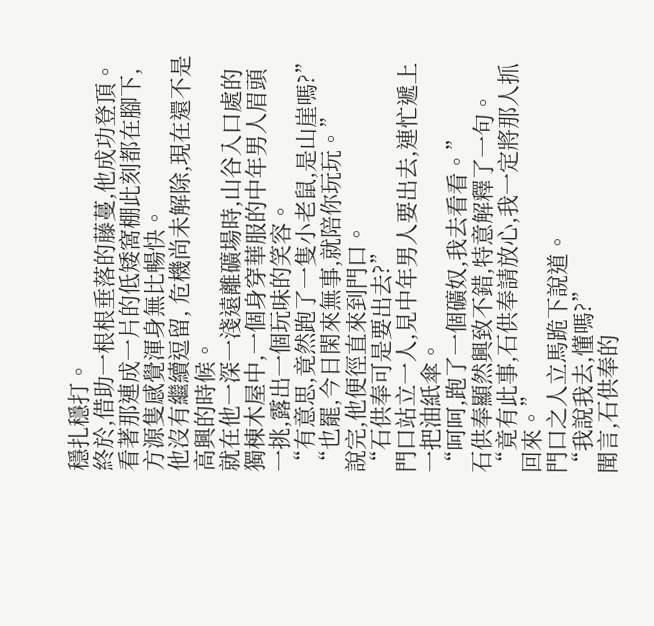穩扎穩打。
終於,借助一根根垂落的藤蔓,他成功登頂。
看著那連成一片的低矮窩棚此刻都在腳下,方源隻感覺渾身無比暢快。
他沒有繼續逗留, 危機尚未解除,現在還不是高興的時候。
就在他一深一淺遠離礦場時,山谷入口處的獨棟木屋中,一個身穿華服的中年男人眉頭一挑,露出一個玩味的笑容。
“有意思,竟然跑了一隻小老鼠,是山崖嗎?”
“也罷,今日閑來無事,就陪你玩玩。”
說完,他便徑直來到門口。
“石供奉可是要出去?”
門口站立一人,見中年男人要出去,連忙遞上一把油紙傘。
“呵呵,跑了一個礦奴,我去看看。”
石供奉顯然興致不錯,特意解釋了一句。
“竟有此事,石供奉請放心,我一定將那人抓回來。”
門口之人立馬跪下說道。
“我說我去,懂嗎?”
聞言,石供奉的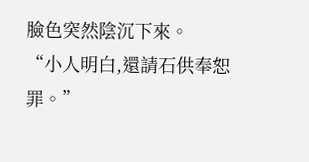臉色突然陰沉下來。
“小人明白,還請石供奉恕罪。”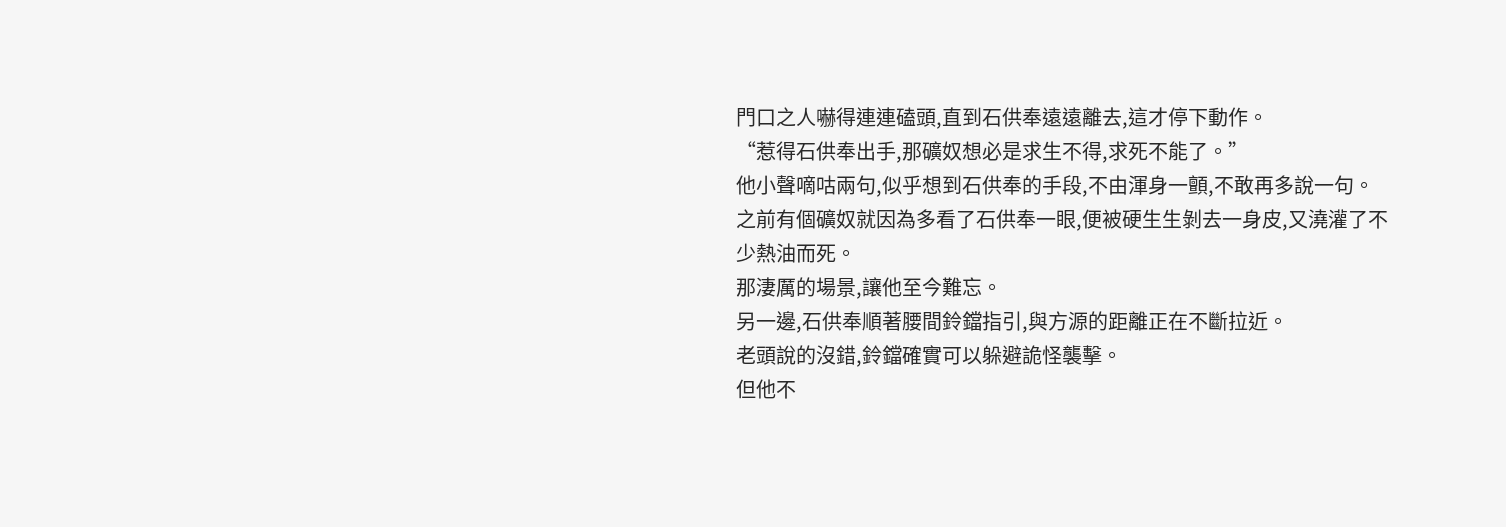門口之人嚇得連連磕頭,直到石供奉遠遠離去,這才停下動作。
“惹得石供奉出手,那礦奴想必是求生不得,求死不能了。”
他小聲嘀咕兩句,似乎想到石供奉的手段,不由渾身一顫,不敢再多說一句。
之前有個礦奴就因為多看了石供奉一眼,便被硬生生剝去一身皮,又澆灌了不少熱油而死。
那淒厲的場景,讓他至今難忘。
另一邊,石供奉順著腰間鈴鐺指引,與方源的距離正在不斷拉近。
老頭說的沒錯,鈴鐺確實可以躲避詭怪襲擊。
但他不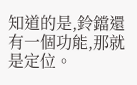知道的是,鈴鐺還有一個功能,那就是定位。